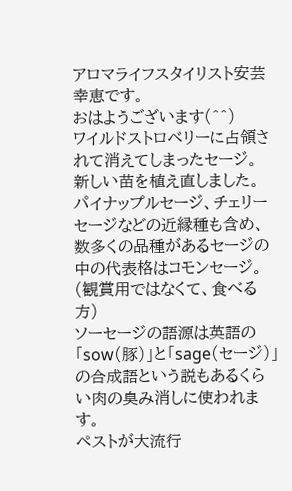アロマライフスタイリスト安芸 幸恵です。
おはようございます(^^)
ワイルドストロベリーに占領されて消えてしまったセージ。
新しい苗を植え直しました。
パイナップルセージ、チェリーセージなどの近縁種も含め、
数多くの品種があるセージの中の代表格はコモンセージ。
(観賞用ではなくて、食べる方)
ソーセージの語源は英語の「sow(豚)」と「sage(セージ)」
の合成語という説もあるくらい肉の臭み消しに使われます。
ペストが大流行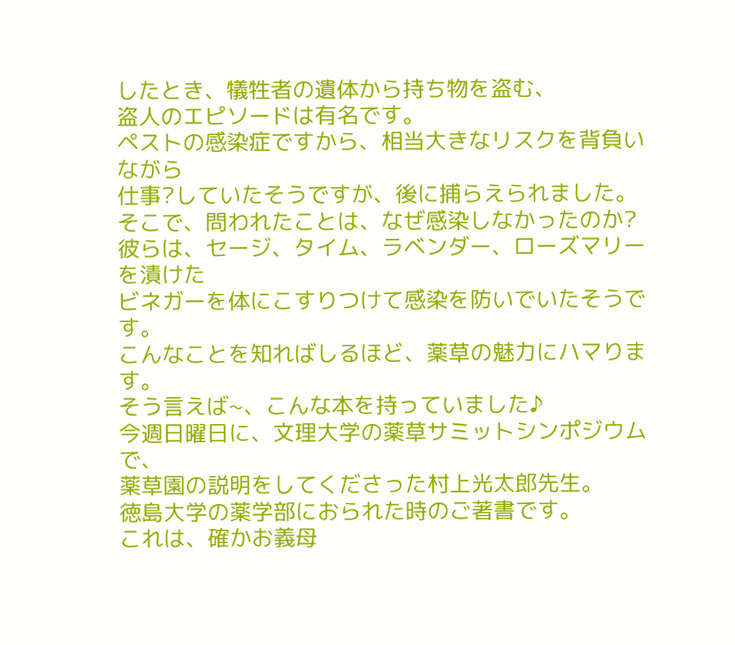したとき、犠牲者の遺体から持ち物を盗む、
盗人のエピソードは有名です。
ペストの感染症ですから、相当大きなリスクを背負いながら
仕事?していたそうですが、後に捕らえられました。
そこで、問われたことは、なぜ感染しなかったのか?
彼らは、セージ、タイム、ラベンダー、ローズマリーを漬けた
ビネガーを体にこすりつけて感染を防いでいたそうです。
こんなことを知ればしるほど、薬草の魅力にハマります。
そう言えば~、こんな本を持っていました♪
今週日曜日に、文理大学の薬草サミットシンポジウムで、
薬草園の説明をしてくださった村上光太郎先生。
徳島大学の薬学部におられた時のご著書です。
これは、確かお義母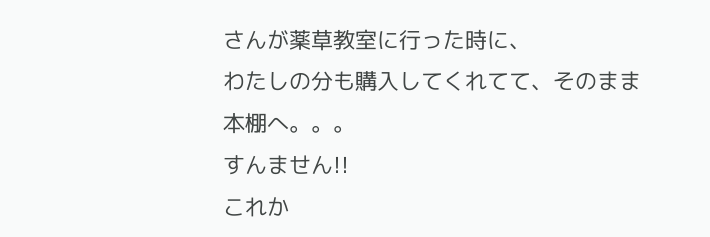さんが薬草教室に行った時に、
わたしの分も購入してくれてて、そのまま本棚へ。。。
すんません!!
これか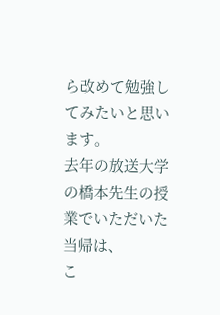ら改めて勉強してみたいと思います。
去年の放送大学の橋本先生の授業でいただいた当帰は、
こ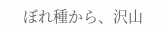ぼれ種から、沢山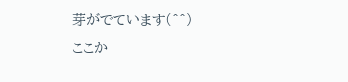芽がでています(^^)
ここか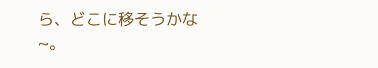ら、どこに移そうかな~。